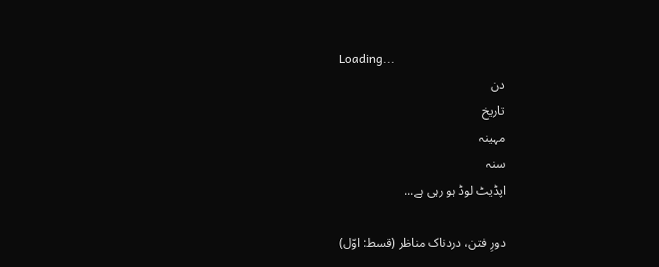Loading...
دن
تاریخ
مہینہ
سنہ
اپڈیٹ لوڈ ہو رہی ہے...

دورِ فتن، دردناک مناظر (قسط: اوّل)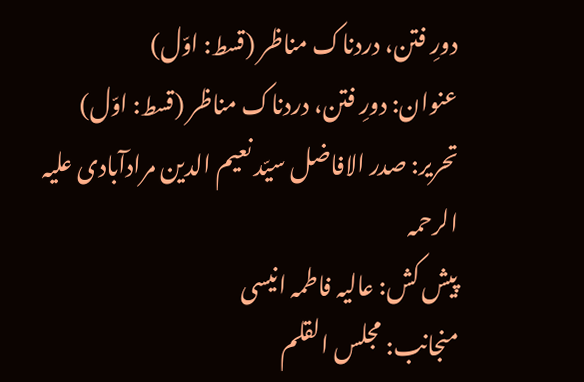دورِ فتن، دردناک مناظر (قسط: اوّل)
عنوان: دورِ فتن، دردناک مناظر (قسط: اوّل)
تحریر: صدر الافاضل سیّد نعیم الدین مرادآبادی علیہ الرحمہ
پیش کش: عالیہ فاطمہ انیسی
منجانب: مجلس القلم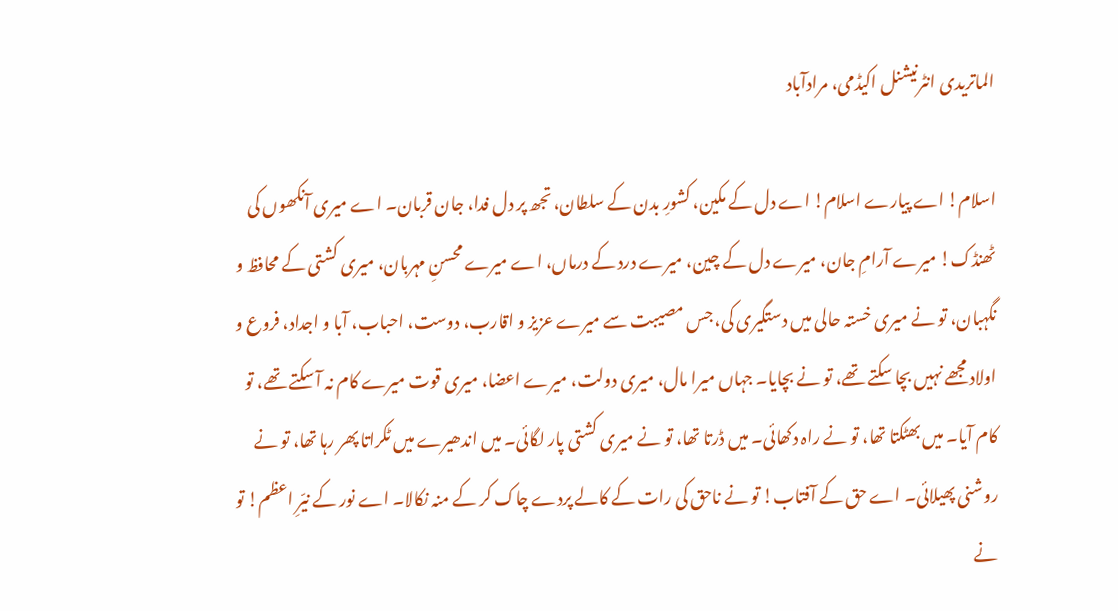الماتریدی انٹرنیشنل اکیڈمی، مرادآباد

اسلام! اے پیارے اسلام! اے دل کے مکین، کشورِ بدن کے سلطان، تجھ پر دل فدا، جان قربان۔ اے میری آنکھوں کی ٹھنڈک! میرے آرامِ جان، میرے دل کے چین، میرے درد کے درماں، اے میرے محسنِ مہربان، میری کشتی کے محافظ و نگہبان، تو نے میری خستہ حالی میں دستگیری کی، جس مصیبت سے میرے عزیز و اقارب، دوست، احباب، آبا و اجداد، فروع و اولاد مجھے نہیں بچا سکتے تھے، تو نے بچایا۔ جہاں میرا مال، میری دولت، میرے اعضا، میری قوت میرے کام نہ آ سکتے تھے، تو کام آیا۔ میں بھٹکتا تھا، تو نے راہ دکھائی۔ میں ڈرتا تھا، تو نے میری کشتی پار لگائی۔ میں اندھیرے میں ٹکراتا پھر رہا تھا، تو نے روشنی پھیلائی۔ اے حق کے آفتاب! تو نے ناحق کی رات کے کالے پردے چاک کر کے منہ نکالا۔ اے نور کے نیّرِ اعظم! تو نے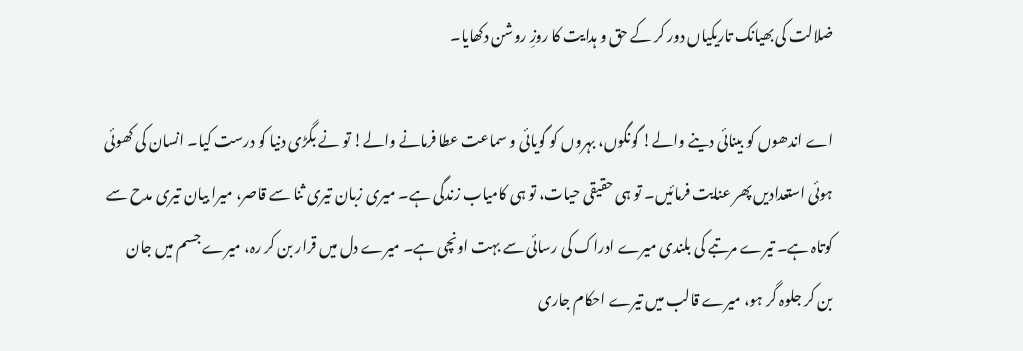ضلالت کی بھیانک تاریکیاں دور کر کے حق و ہدایت کا روزِ روشن دکھایا۔

اے اندھوں کو بینائی دینے والے! گونگوں، بہروں کو گویائی و سماعت عطا فرمانے والے! تو نے بگڑی دنیا کو درست کیا۔ انسان کی کھوئی ہوئی استعدادیں پھر عنایت فرمائیں۔ تو ہی حقیقی حیات، تو ہی کامیاب زندگی ہے۔ میری زبان تیری ثنا سے قاصر، میرا بیان تیری مدح سے کوتاہ ہے۔ تیرے مرتبے کی بلندی میرے ادراک کی رسائی سے بہت اونچی ہے۔ میرے دل میں قرار بن کر رہ، میرے جسم میں جان بن کر جلوہ گر ہو، میرے قالب میں تیرے احکام جاری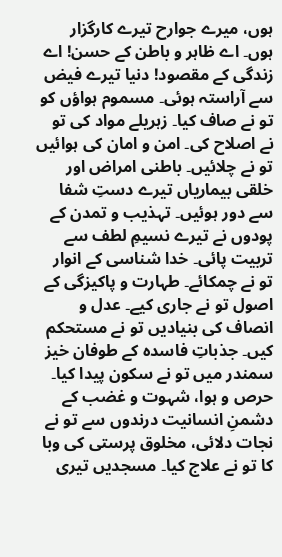ہوں، میرے جوارح تیرے کارگزار ہوں۔ اے ظاہر و باطن کے حسن! اے زندگی کے مقصود! دنیا تیرے فیض سے آراستہ ہوئی۔ مسموم ہواؤں کو تو نے صاف کیا۔ زہریلے مواد کی تو نے اصلاح کی۔ امن و امان کی ہوائیں تو نے چلائیں۔ باطنی امراض اور خلقی بیماریاں تیرے دستِ شفا سے دور ہوئیں۔ تہذیب و تمدن کے پودوں نے تیرے نسیمِ لطف سے تربیت پائی۔ خدا شناسی کے انوار تو نے چمکائے۔ طہارت و پاکیزگی کے اصول تو نے جاری کیے۔ عدل و انصاف کی بنیادیں تو نے مستحکم کیں۔ جذباتِ فاسدہ کے طوفان خیز سمندر میں تو نے سکون پیدا کیا۔ حرص و ہوا، شہوت و غضب کے دشمنِ انسانیت درندوں سے تو نے نجات دلائی، مخلوق پرستی کی وبا کا تو نے علاج کیا۔ مسجدیں تیری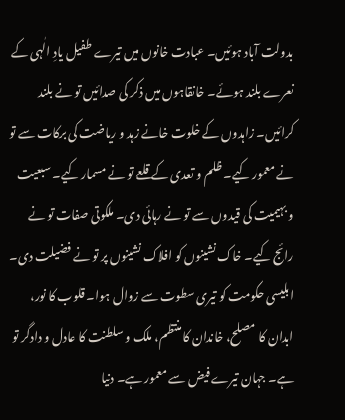بدولت آباد ہوئیں۔ عبادت خانوں میں تیرے طفیل یادِ الٰہی کے نعرے بلند ہوئے۔ خانقاہوں میں ذکر کی صدائیں تو نے بلند کرائیں۔ زاہدوں کے خلوت خانے زہد و ریاضت کی برکات سے تو نے معمور کیے۔ ظلم و تعدی کے قلعے تو نے مسمار کیے۔ سبعیت و بہیمیت کی قیدوں سے تو نے رہائی دی۔ ملکوتی صفات تو نے رائج کیے۔ خاک نشینوں کو افلاک نشینوں پر تو نے فضیلت دی۔ ابلیسی حکومت کو تیری سطوت سے زوال ہوا۔ قلوب کا نور، ابدان کا مصلح، خاندان کا منتظم، ملک و سلطنت کا عادل و دادگر تو ہے۔ جہان تیرے فیض سے معمور ہے۔ دنیا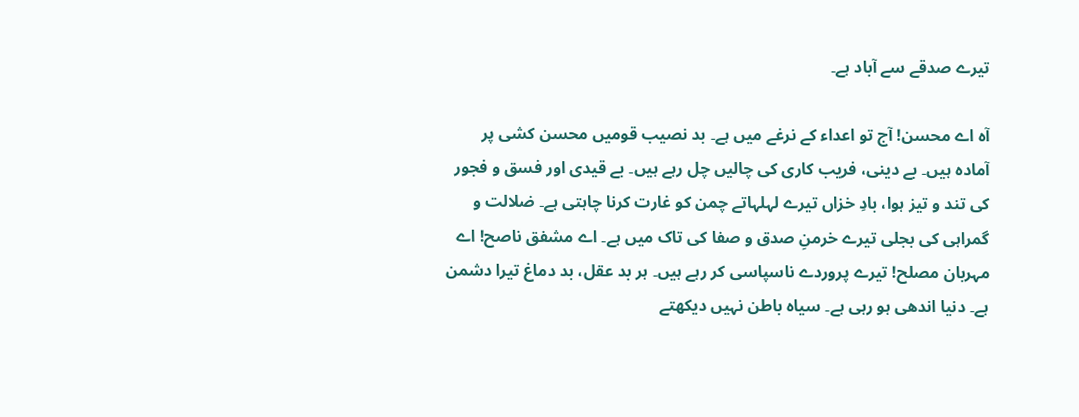تیرے صدقے سے آباد ہے۔

آہ اے محسن! آج تو اعداء کے نرغے میں ہے۔ بد نصیب قومیں محسن کشی پر آمادہ ہیں۔ بے دینی، فریب کاری کی چالیں چل رہے ہیں۔ بے قیدی اور فسق و فجور کی تند و تیز ہوا، بادِ خزاں تیرے لہلہاتے چمن کو غارت کرنا چاہتی ہے۔ ضلالت و گمراہی کی بجلی تیرے خرمنِ صدق و صفا کی تاک میں ہے۔ اے مشفق ناصح! اے مہربان مصلح! تیرے پروردے ناسپاسی کر رہے ہیں۔ ہر بد عقل، بد دماغ تیرا دشمن ہے۔ دنیا اندھی ہو رہی ہے۔ سیاہ باطن نہیں دیکھتے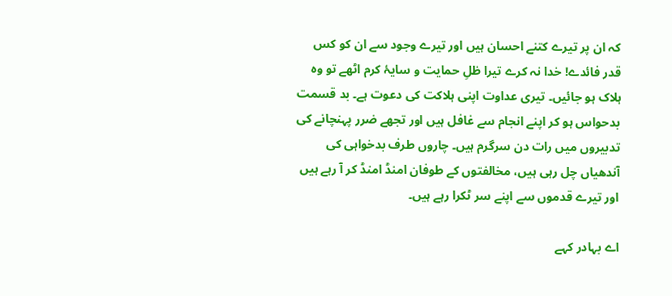کہ ان پر تیرے کتنے احسان ہیں اور تیرے وجود سے ان کو کس قدر فائدے! خدا نہ کرے تیرا ظلِ حمایت و سایۂ کرم اٹھے تو وہ ہلاک ہو جائیں۔ تیری عداوت اپنی ہلاکت کی دعوت ہے۔ بد قسمت بدحواس ہو کر اپنے انجام سے غافل ہیں اور تجھے ضرر پہنچانے کی تدبیروں میں رات دن سرگرم ہیں۔ چاروں طرف بدخواہی کی آندھیاں چل رہی ہیں، مخالفتوں کے طوفان امنڈ امنڈ کر آ رہے ہیں اور تیرے قدموں سے اپنے سر ٹکرا رہے ہیں۔

اے بہادر کہے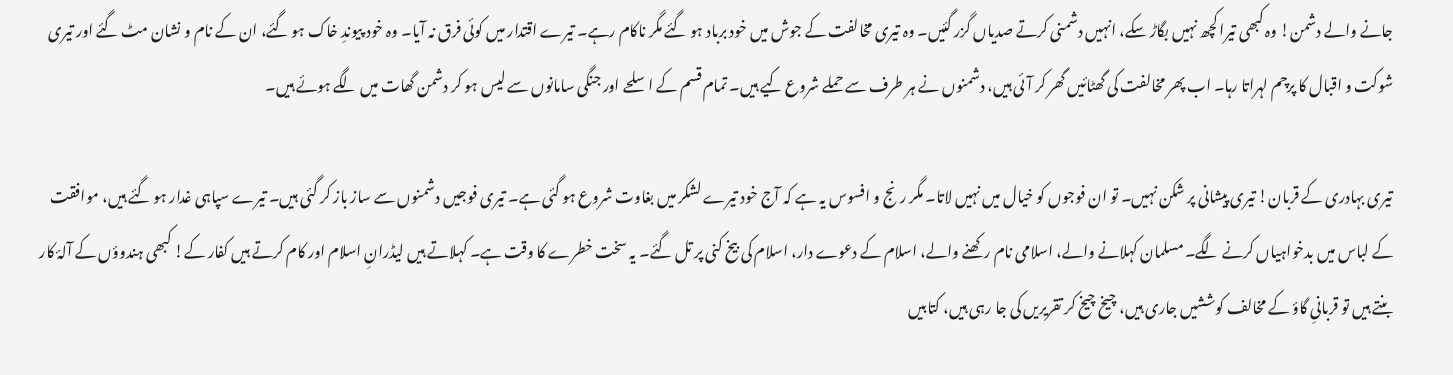جانے والے دشمن! وہ کبھی تیرا کچھ نہیں بگاڑ سکے، انہیں دشمنی کرتے صدیاں گزر گئیں۔ وہ تیری مخالفت کے جوش میں خود برباد ہو گئے مگر ناکام رہے۔ تیرے اقتدار میں کوئی فرق نہ آیا۔ وہ خود پیوندِ خاک ہو گئے، ان کے نام و نشان مٹ گئے اور تیری شوکت و اقبال کا پرچم لہراتا رہا۔ اب پھر مخالفت کی گھٹائیں گھر کر آئی ہیں، دشمنوں نے ہر طرف سے حملے شروع کیے ہیں۔ تمام قسم کے اسلحے اور جنگی سامانوں سے لیس ہو کر دشمن گھات میں لگے ہوئے ہیں۔

تیری بہادری کے قربان! تیری پیشانی پر شکن نہیں۔ تو ان فوجوں کو خیال میں نہیں لاتا۔ مگر رنج و افسوس یہ ہے کہ آج خود تیرے لشکر میں بغاوت شروع ہو گئی ہے۔ تیری فوجیں دشمنوں سے ساز باز کر گئی ہیں۔ تیرے سپاہی غدار ہو گئے ہیں، موافقت کے لباس میں بدخواہیاں کرنے لگے۔ مسلمان کہلانے والے، اسلامی نام رکھنے والے، اسلام کے دعوے دار، اسلام کی بیخ کنی پر تل گئے۔ یہ سخت خطرے کا وقت ہے۔ کہلاتے ہیں لیڈرانِ اسلام اور کام کرتے ہیں کفار کے! کبھی ہندوؤں کے آلۂ کار بنتے ہیں تو قربانیِ گاؤ کے مخالف کوششیں جاری ہیں، چیخ چیخ کر تقریریں کی جا رہی ہیں، کتابیں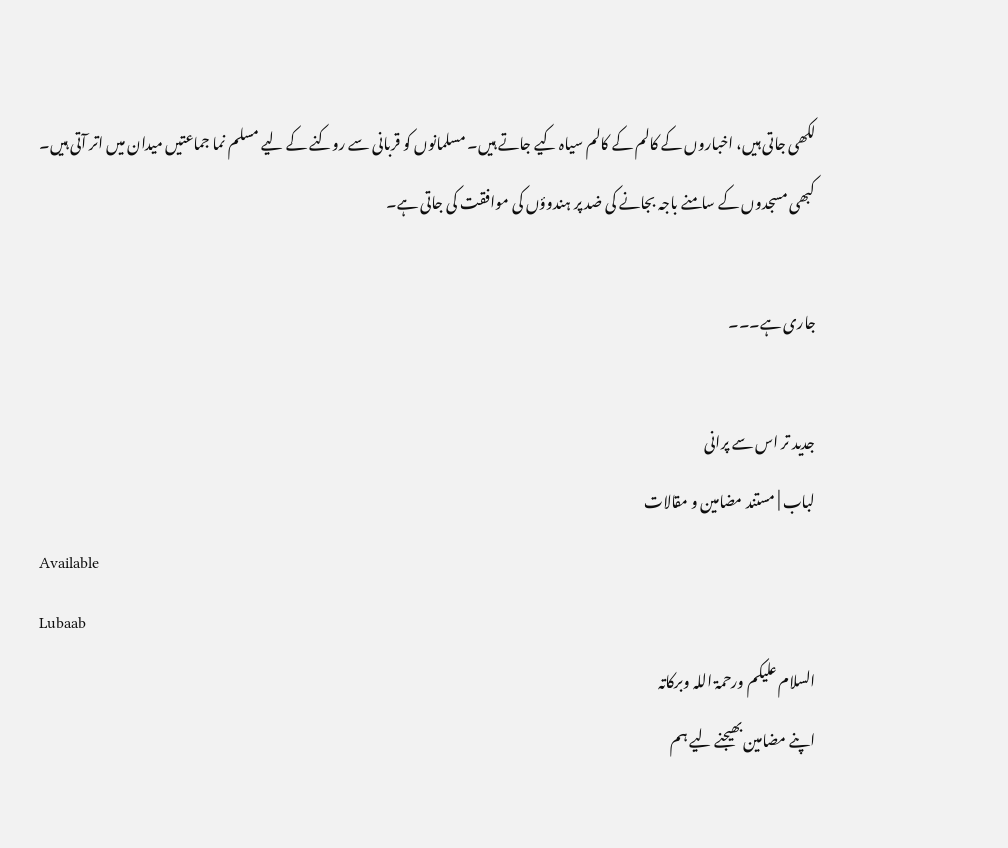لکھی جاتی ہیں، اخباروں کے کالم کے کالم سیاہ کیے جاتے ہیں۔ مسلمانوں کو قربانی سے روکنے کے لیے مسلم نما جماعتیں میدان میں اتر آتی ہیں۔ کبھی مسجدوں کے سامنے باجہ بجانے کی ضد پر ہندوؤں کی موافقت کی جاتی ہے۔

جاری ہے۔۔۔

جدید تر اس سے پرانی
لباب | مستند مضامین و مقالات
Available
Lubaab
السلام علیکم ورحمۃ اللہ وبرکاتہ
اپنے مضامین بھیجنے لیے ہم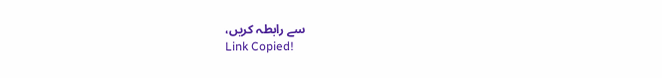سے رابطہ کریں،
Link Copied!